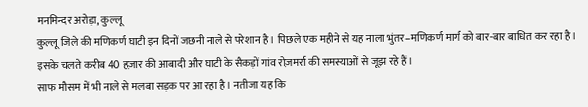मनमिन्दर अरोड़ा, कुल्लू
कुल्लू जिले की मणिकर्ण घाटी इन दिनों जछनी नाले से परेशान है। पिछले एक महीने से यह नाला भुंतर–मणिकर्ण मार्ग को बार-बार बाधित कर रहा है। इसके चलते करीब 40 हज़ार की आबादी और घाटी के सैकड़ों गांव रोज़मर्रा की समस्याओं से जूझ रहे हैं।
साफ मौसम में भी नाले से मलबा सड़क पर आ रहा है। नतीजा यह कि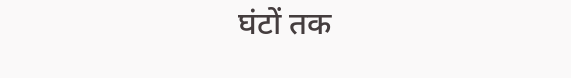घंटों तक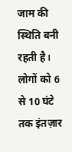जाम की स्थिति बनी रहती है। लोगों को 6 से 10 घंटे तक इंतज़ार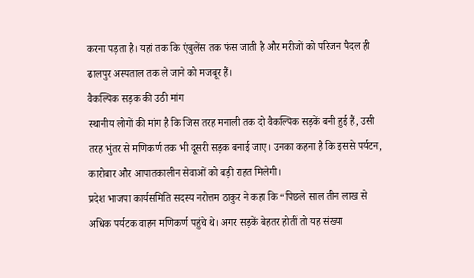करना पड़ता है। यहां तक कि एंबुलेंस तक फंस जाती है और मरीजों को परिजन पैदल ही ढालपुर अस्पताल तक ले जाने को मजबूर हैं।
वैकल्पिक सड़क की उठी मांग
स्थानीय लोगों की मांग है कि जिस तरह मनाली तक दो वैकल्पिक सड़कें बनी हुई हैं, उसी तरह भुंतर से मणिकर्ण तक भी दूसरी सड़क बनाई जाए। उनका कहना है कि इससे पर्यटन, कारोबार और आपातकालीन सेवाओं को बड़ी राहत मिलेगी।
प्रदेश भाजपा कार्यसमिति सदस्य नरोत्तम ठाकुर ने कहा कि “पिछले साल तीन लाख से अधिक पर्यटक वाहन मणिकर्ण पहुंचे थे। अगर सड़कें बेहतर होतीं तो यह संख्या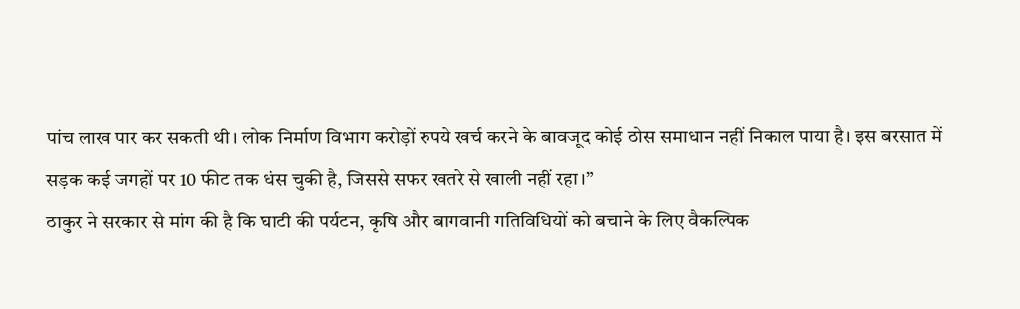पांच लाख पार कर सकती थी। लोक निर्माण विभाग करोड़ों रुपये खर्च करने के बावजूद कोई ठोस समाधान नहीं निकाल पाया है। इस बरसात में सड़क कई जगहों पर 10 फीट तक धंस चुकी है, जिससे सफर खतरे से खाली नहीं रहा।”
ठाकुर ने सरकार से मांग की है कि घाटी की पर्यटन, कृषि और बागवानी गतिविधियों को बचाने के लिए वैकल्पिक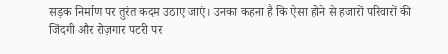सड़क निर्माण पर तुरंत कदम उठाए जाएं। उनका कहना है कि ऐसा होने से हजारों परिवारों की जिंदगी और रोज़गार पटरी पर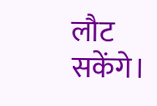लौट सकेंगे।